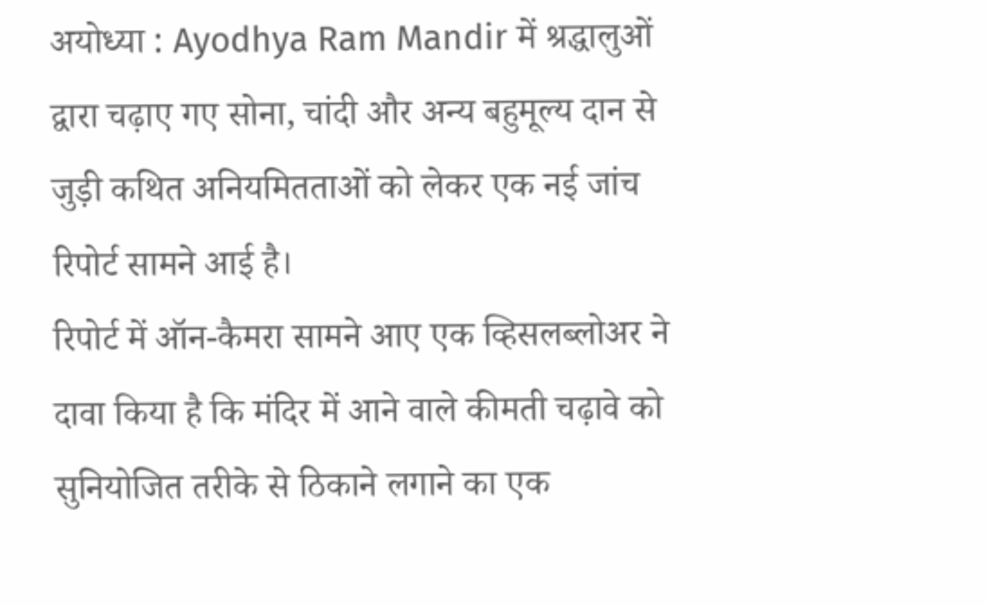अयोध्या : Ayodhya Ram Mandir में श्रद्धालुओं द्वारा चढ़ाए गए सोना, चांदी और अन्य बहुमूल्य दान से जुड़ी कथित अनियमितताओं को लेकर एक नई जांच रिपोर्ट सामने आई है।
रिपोर्ट में ऑन-कैमरा सामने आए एक व्हिसलब्लोअर ने दावा किया है कि मंदिर में आने वाले कीमती चढ़ावे को सुनियोजित तरीके से ठिकाने लगाने का एक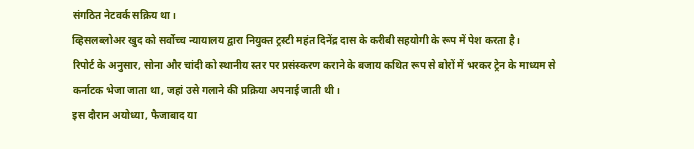संगठित नेटवर्क सक्रिय था।
व्हिसलब्लोअर खुद को सर्वोच्च न्यायालय द्वारा नियुक्त ट्रस्टी महंत दिनेंद्र दास के करीबी सहयोगी के रूप में पेश करता है।
रिपोर्ट के अनुसार, सोना और चांदी को स्थानीय स्तर पर प्रसंस्करण कराने के बजाय कथित रूप से बोरों में भरकर ट्रेन के माध्यम से कर्नाटक भेजा जाता था, जहां उसे गलाने की प्रक्रिया अपनाई जाती थी।
इस दौरान अयोध्या, फैजाबाद या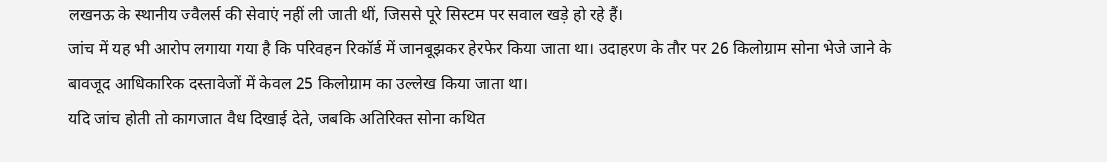लखनऊ के स्थानीय ज्वैलर्स की सेवाएं नहीं ली जाती थीं, जिससे पूरे सिस्टम पर सवाल खड़े हो रहे हैं।
जांच में यह भी आरोप लगाया गया है कि परिवहन रिकॉर्ड में जानबूझकर हेरफेर किया जाता था। उदाहरण के तौर पर 26 किलोग्राम सोना भेजे जाने के बावजूद आधिकारिक दस्तावेजों में केवल 25 किलोग्राम का उल्लेख किया जाता था।
यदि जांच होती तो कागजात वैध दिखाई देते, जबकि अतिरिक्त सोना कथित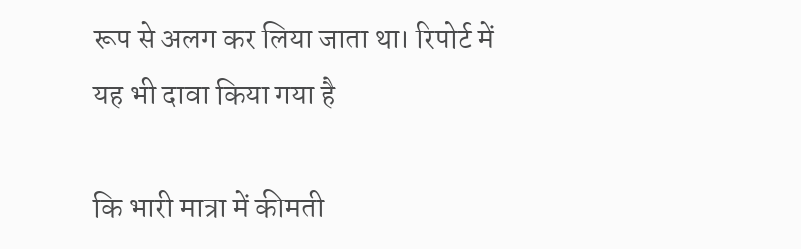रूप से अलग कर लिया जाता था। रिपोर्ट में यह भी दावा किया गया है

कि भारी मात्रा में कीमती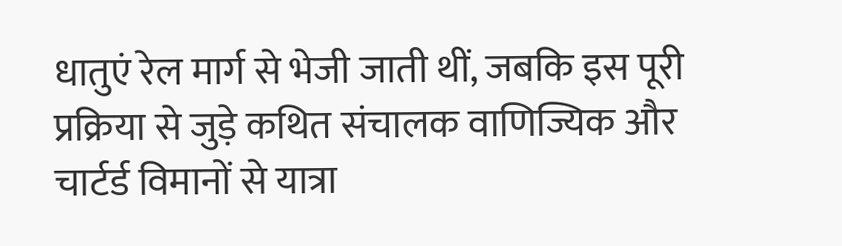धातुएं रेल मार्ग से भेजी जाती थीं, जबकि इस पूरी प्रक्रिया से जुड़े कथित संचालक वाणिज्यिक और चार्टर्ड विमानों से यात्रा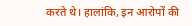करते थे। हालांकि, इन आरोपों की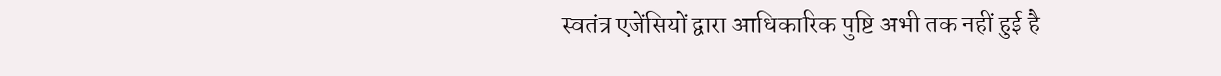स्वतंत्र एजेंसियों द्वारा आधिकारिक पुष्टि अभी तक नहीं हुई है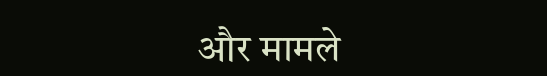और मामले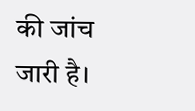की जांच जारी है।